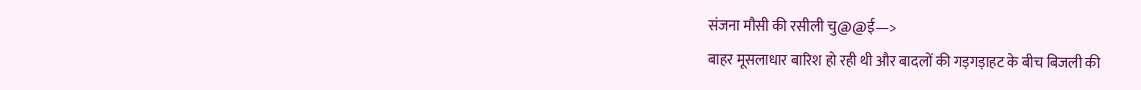संजना मौसी की रसीली चु@@ई—>
बाहर मूसलाधार बारिश हो रही थी और बादलों की गड़गड़ाहट के बीच बिजली की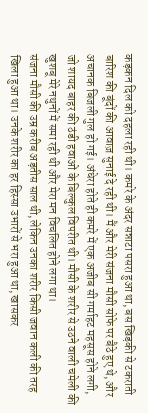कड़कन दिल को दहला रही थी। कमरे के अंदर सन्नाटा पसरा हुआ था, बस खिड़की से टकराती बारिश की बूंदों की आवाज़ सुनाई दे रही थी। मैं और मेरी संजना मौसी सोफे पर बैठे हुए थे, और अचानक बिजली गुल हो गई। अंधेरा होते ही कमरे में एक अजीब सी गर्माहट महसूस होने लगी, जो शायद बाहर की ठंडी हवाओं के बिल्कुल विपरीत थी। मौसी के शरीर से उठने वाली चमेली की खुशबू मेरे नथुनों में समा रही थी और मेरा मन विचलित होने लगा था।
संजना मौसी की उम्र करीब अड़तीस साल थी, लेकिन उनका शरीर किसी जवान कली की तरह खिला हुआ था। उनके शरीर का हर हिस्सा उभारों से भरा हुआ था, खासकर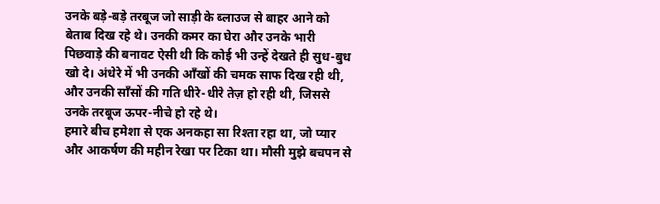उनके बड़े-बड़े तरबूज जो साड़ी के ब्लाउज से बाहर आने को बेताब दिख रहे थे। उनकी कमर का घेरा और उनके भारी पिछवाड़े की बनावट ऐसी थी कि कोई भी उन्हें देखते ही सुध-बुध खो दे। अंधेरे में भी उनकी आँखों की चमक साफ दिख रही थी, और उनकी साँसों की गति धीरे-धीरे तेज़ हो रही थी, जिससे उनके तरबूज ऊपर-नीचे हो रहे थे।
हमारे बीच हमेशा से एक अनकहा सा रिश्ता रहा था, जो प्यार और आकर्षण की महीन रेखा पर टिका था। मौसी मुझे बचपन से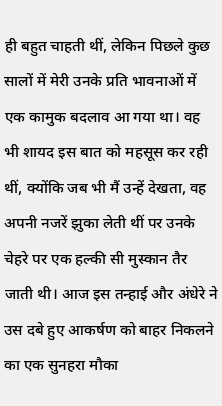ही बहुत चाहती थीं, लेकिन पिछले कुछ सालों में मेरी उनके प्रति भावनाओं में एक कामुक बदलाव आ गया था। वह भी शायद इस बात को महसूस कर रही थीं, क्योंकि जब भी मैं उन्हें देखता, वह अपनी नजरें झुका लेती थीं पर उनके चेहरे पर एक हल्की सी मुस्कान तैर जाती थी। आज इस तन्हाई और अंधेरे ने उस दबे हुए आकर्षण को बाहर निकलने का एक सुनहरा मौका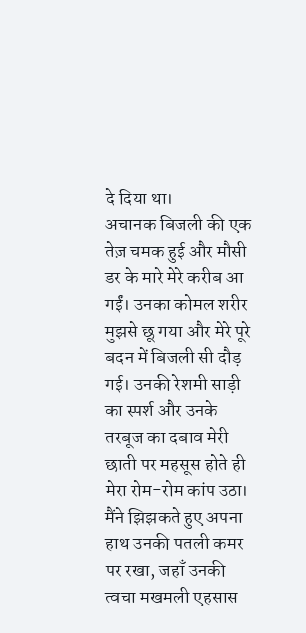दे दिया था।
अचानक बिजली की एक तेज़ चमक हुई और मौसी डर के मारे मेरे करीब आ गईं। उनका कोमल शरीर मुझसे छू गया और मेरे पूरे बदन में बिजली सी दौड़ गई। उनकी रेशमी साड़ी का स्पर्श और उनके तरबूज का दबाव मेरी छाती पर महसूस होते ही मेरा रोम-रोम कांप उठा। मैंने झिझकते हुए अपना हाथ उनकी पतली कमर पर रखा, जहाँ उनकी त्वचा मखमली एहसास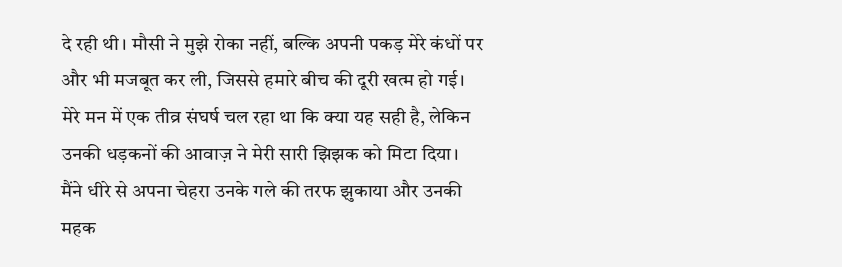दे रही थी। मौसी ने मुझे रोका नहीं, बल्कि अपनी पकड़ मेरे कंधों पर और भी मजबूत कर ली, जिससे हमारे बीच की दूरी खत्म हो गई।
मेरे मन में एक तीव्र संघर्ष चल रहा था कि क्या यह सही है, लेकिन उनकी धड़कनों की आवाज़ ने मेरी सारी झिझक को मिटा दिया। मैंने धीरे से अपना चेहरा उनके गले की तरफ झुकाया और उनकी महक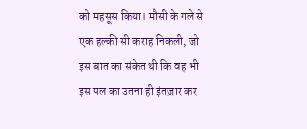को महसूस किया। मौसी के गले से एक हल्की सी कराह निकली, जो इस बात का संकेत थी कि वह भी इस पल का उतना ही इंतज़ार कर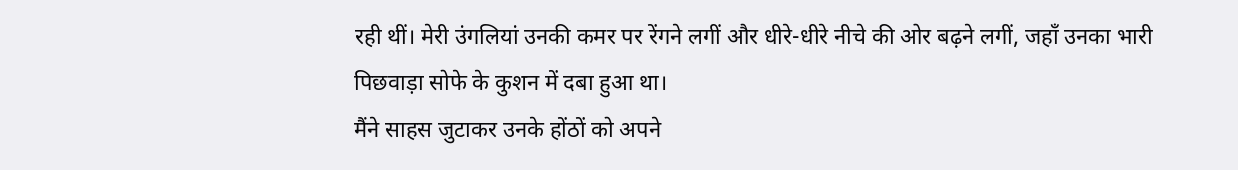रही थीं। मेरी उंगलियां उनकी कमर पर रेंगने लगीं और धीरे-धीरे नीचे की ओर बढ़ने लगीं, जहाँ उनका भारी पिछवाड़ा सोफे के कुशन में दबा हुआ था।
मैंने साहस जुटाकर उनके होंठों को अपने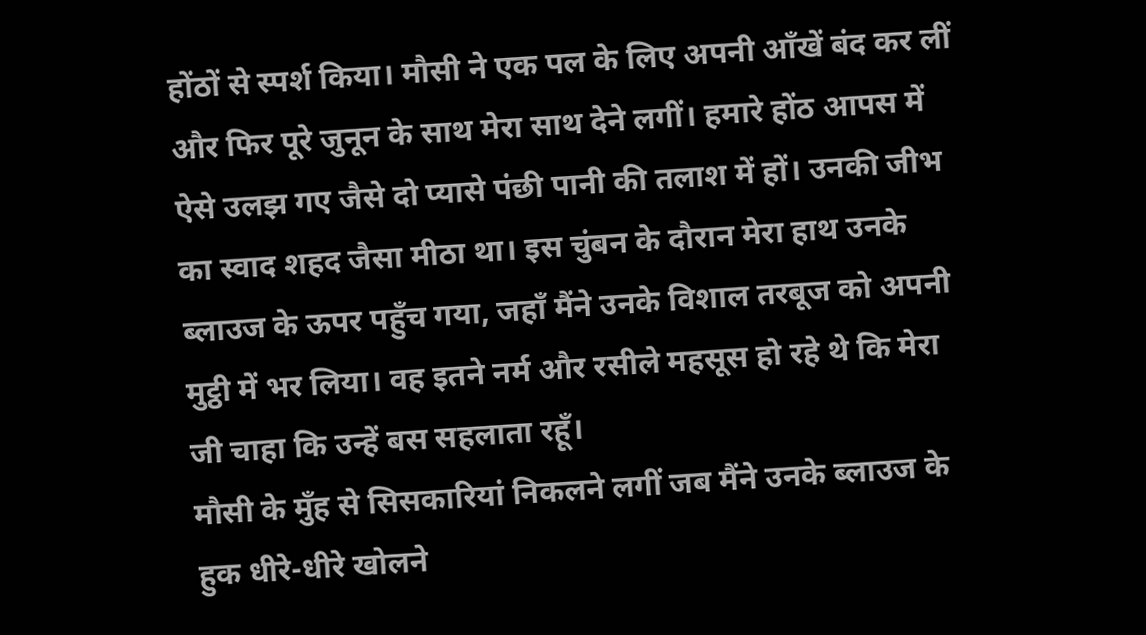होंठों से स्पर्श किया। मौसी ने एक पल के लिए अपनी आँखें बंद कर लीं और फिर पूरे जुनून के साथ मेरा साथ देने लगीं। हमारे होंठ आपस में ऐसे उलझ गए जैसे दो प्यासे पंछी पानी की तलाश में हों। उनकी जीभ का स्वाद शहद जैसा मीठा था। इस चुंबन के दौरान मेरा हाथ उनके ब्लाउज के ऊपर पहुँच गया, जहाँ मैंने उनके विशाल तरबूज को अपनी मुट्ठी में भर लिया। वह इतने नर्म और रसीले महसूस हो रहे थे कि मेरा जी चाहा कि उन्हें बस सहलाता रहूँ।
मौसी के मुँह से सिसकारियां निकलने लगीं जब मैंने उनके ब्लाउज के हुक धीरे-धीरे खोलने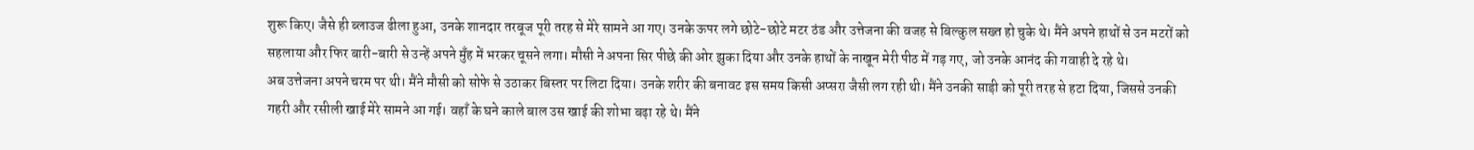शुरू किए। जैसे ही ब्लाउज ढीला हुआ, उनके शानदार तरबूज पूरी तरह से मेरे सामने आ गए। उनके ऊपर लगे छोटे-छोटे मटर ठंड और उत्तेजना की वजह से बिल्कुल सख्त हो चुके थे। मैंने अपने हाथों से उन मटरों को सहलाया और फिर बारी-बारी से उन्हें अपने मुँह में भरकर चूसने लगा। मौसी ने अपना सिर पीछे की ओर झुका दिया और उनके हाथों के नाखून मेरी पीठ में गड़ गए, जो उनके आनंद की गवाही दे रहे थे।
अब उत्तेजना अपने चरम पर थी। मैंने मौसी को सोफे से उठाकर बिस्तर पर लिटा दिया। उनके शरीर की बनावट इस समय किसी अप्सरा जैसी लग रही थी। मैंने उनकी साड़ी को पूरी तरह से हटा दिया, जिससे उनकी गहरी और रसीली खाई मेरे सामने आ गई। वहाँ के घने काले बाल उस खाई की शोभा बढ़ा रहे थे। मैंने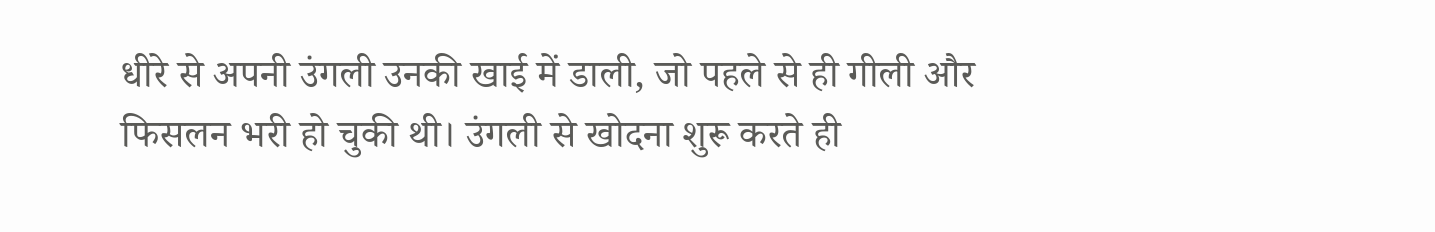धीरे से अपनी उंगली उनकी खाई में डाली, जो पहले से ही गीली और फिसलन भरी हो चुकी थी। उंगली से खोदना शुरू करते ही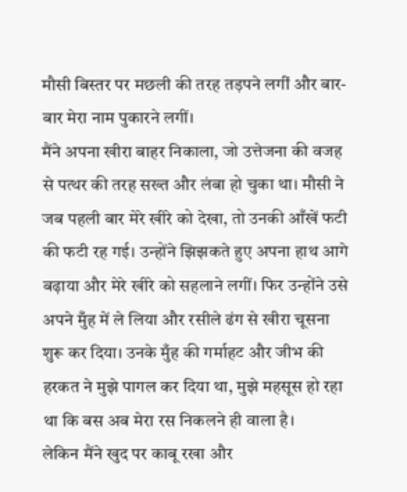मौसी बिस्तर पर मछली की तरह तड़पने लगीं और बार-बार मेरा नाम पुकारने लगीं।
मैंने अपना खीरा बाहर निकाला, जो उत्तेजना की वजह से पत्थर की तरह सख्त और लंबा हो चुका था। मौसी ने जब पहली बार मेरे खीरे को देखा, तो उनकी आँखें फटी की फटी रह गई। उन्होंने झिझकते हुए अपना हाथ आगे बढ़ाया और मेरे खीरे को सहलाने लगीं। फिर उन्होंने उसे अपने मुँह में ले लिया और रसीले ढंग से खीरा चूसना शुरू कर दिया। उनके मुँह की गर्माहट और जीभ की हरकत ने मुझे पागल कर दिया था, मुझे महसूस हो रहा था कि बस अब मेरा रस निकलने ही वाला है।
लेकिन मैंने खुद पर काबू रखा और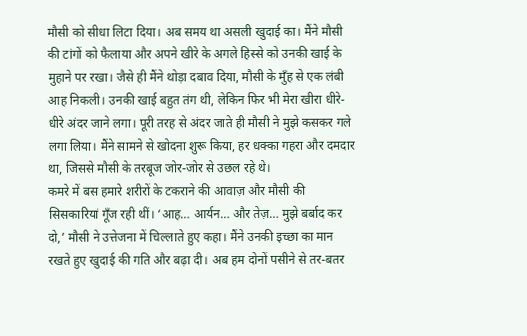मौसी को सीधा लिटा दिया। अब समय था असली खुदाई का। मैंने मौसी की टांगों को फैलाया और अपने खीरे के अगले हिस्से को उनकी खाई के मुहाने पर रखा। जैसे ही मैंने थोड़ा दबाव दिया, मौसी के मुँह से एक लंबी आह निकली। उनकी खाई बहुत तंग थी, लेकिन फिर भी मेरा खीरा धीरे-धीरे अंदर जाने लगा। पूरी तरह से अंदर जाते ही मौसी ने मुझे कसकर गले लगा लिया। मैंने सामने से खोदना शुरू किया, हर धक्का गहरा और दमदार था, जिससे मौसी के तरबूज जोर-जोर से उछल रहे थे।
कमरे में बस हमारे शरीरों के टकराने की आवाज़ और मौसी की सिसकारियां गूँज रही थीं। ‘आह… आर्यन… और तेज़… मुझे बर्बाद कर दो,’ मौसी ने उत्तेजना में चिल्लाते हुए कहा। मैंने उनकी इच्छा का मान रखते हुए खुदाई की गति और बढ़ा दी। अब हम दोनों पसीने से तर-बतर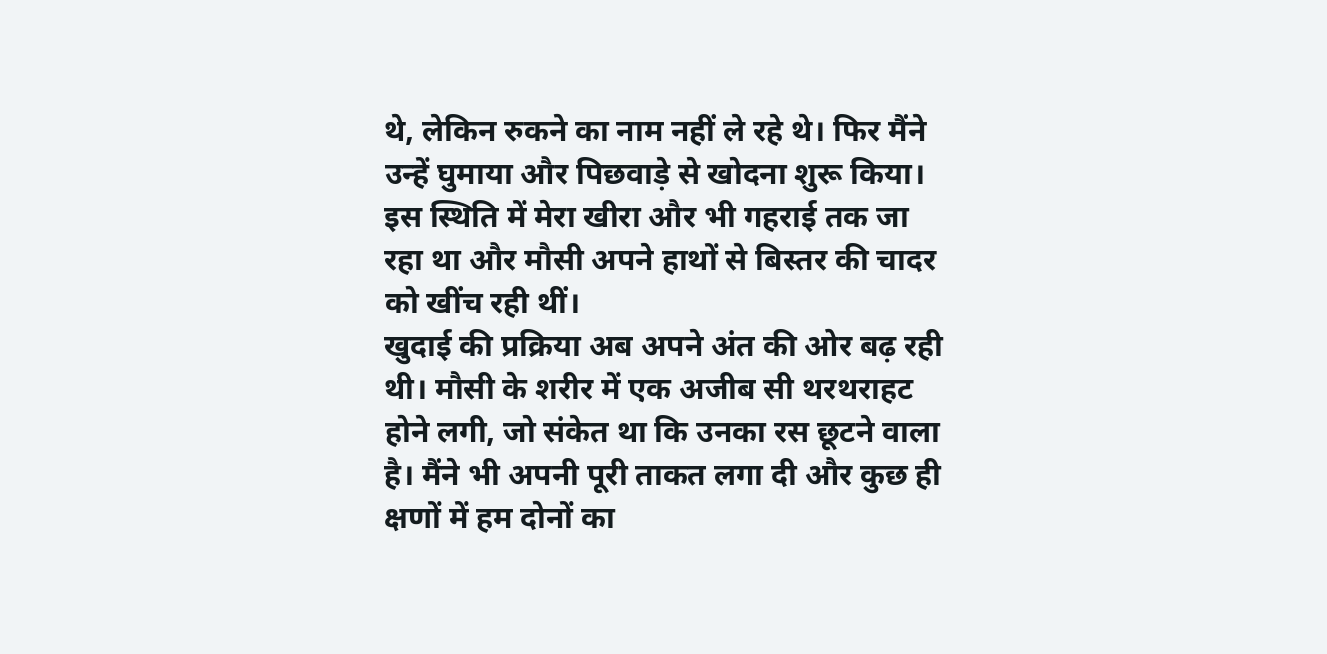थे, लेकिन रुकने का नाम नहीं ले रहे थे। फिर मैंने उन्हें घुमाया और पिछवाड़े से खोदना शुरू किया। इस स्थिति में मेरा खीरा और भी गहराई तक जा रहा था और मौसी अपने हाथों से बिस्तर की चादर को खींच रही थीं।
खुदाई की प्रक्रिया अब अपने अंत की ओर बढ़ रही थी। मौसी के शरीर में एक अजीब सी थरथराहट होने लगी, जो संकेत था कि उनका रस छूटने वाला है। मैंने भी अपनी पूरी ताकत लगा दी और कुछ ही क्षणों में हम दोनों का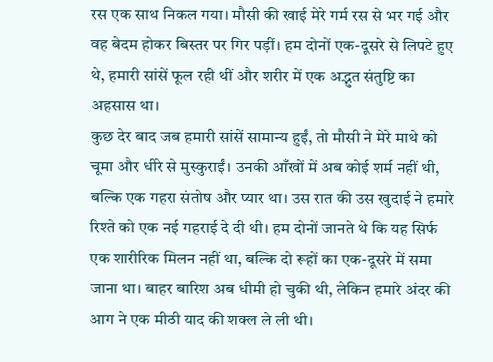रस एक साथ निकल गया। मौसी की खाई मेरे गर्म रस से भर गई और वह बेदम होकर बिस्तर पर गिर पड़ीं। हम दोनों एक-दूसरे से लिपटे हुए थे, हमारी सांसें फूल रही थीं और शरीर में एक अद्भुत संतुष्टि का अहसास था।
कुछ देर बाद जब हमारी सांसें सामान्य हुईं, तो मौसी ने मेरे माथे को चूमा और धीरे से मुस्कुराईं। उनकी आँखों में अब कोई शर्म नहीं थी, बल्कि एक गहरा संतोष और प्यार था। उस रात की उस खुदाई ने हमारे रिश्ते को एक नई गहराई दे दी थी। हम दोनों जानते थे कि यह सिर्फ एक शारीरिक मिलन नहीं था, बल्कि दो रूहों का एक-दूसरे में समा जाना था। बाहर बारिश अब धीमी हो चुकी थी, लेकिन हमारे अंदर की आग ने एक मीठी याद की शक्ल ले ली थी।